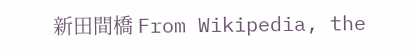新田間橋 From Wikipedia, the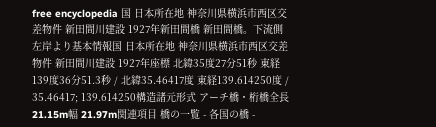free encyclopedia 国 日本所在地 神奈川県横浜市西区交差物件 新田間川建設 1927年新田間橋 新田間橋。下流側左岸より基本情報国 日本所在地 神奈川県横浜市西区交差物件 新田間川建設 1927年座標 北緯35度27分51秒 東経139度36分51.3秒 / 北緯35.46417度 東経139.614250度 / 35.46417; 139.614250構造諸元形式 アーチ橋・桁橋全長 21.15m幅 21.97m関連項目 橋の一覧 - 各国の橋 -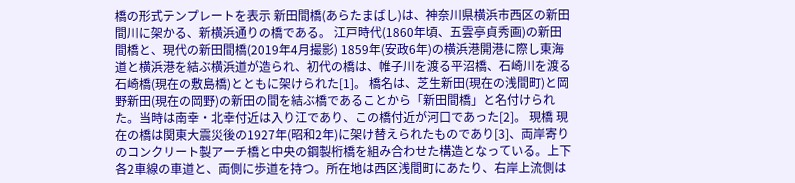橋の形式テンプレートを表示 新田間橋(あらたまばし)は、神奈川県横浜市西区の新田間川に架かる、新横浜通りの橋である。 江戸時代(1860年頃、五雲亭貞秀画)の新田間橋と、現代の新田間橋(2019年4月撮影) 1859年(安政6年)の横浜港開港に際し東海道と横浜港を結ぶ横浜道が造られ、初代の橋は、帷子川を渡る平沼橋、石崎川を渡る石崎橋(現在の敷島橋)とともに架けられた[1]。 橋名は、芝生新田(現在の浅間町)と岡野新田(現在の岡野)の新田の間を結ぶ橋であることから「新田間橋」と名付けられた。当時は南幸・北幸付近は入り江であり、この橋付近が河口であった[2]。 現橋 現在の橋は関東大震災後の1927年(昭和2年)に架け替えられたものであり[3]、両岸寄りのコンクリート製アーチ橋と中央の鋼製桁橋を組み合わせた構造となっている。上下各2車線の車道と、両側に歩道を持つ。所在地は西区浅間町にあたり、右岸上流側は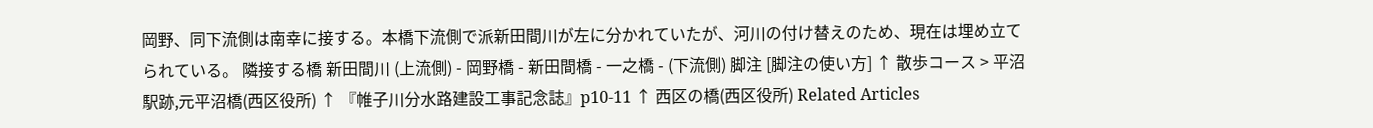岡野、同下流側は南幸に接する。本橋下流側で派新田間川が左に分かれていたが、河川の付け替えのため、現在は埋め立てられている。 隣接する橋 新田間川 (上流側) - 岡野橋 - 新田間橋 - 一之橋 - (下流側) 脚注 [脚注の使い方] ↑ 散歩コース > 平沼駅跡,元平沼橋(西区役所) ↑ 『帷子川分水路建設工事記念誌』p10-11 ↑ 西区の橋(西区役所) Related Articles